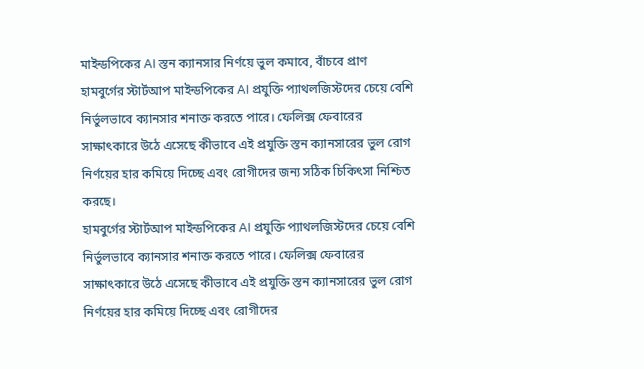মাইন্ডপিকের AI স্তন ক্যানসার নির্ণয়ে ভুল কমাবে, বাঁচবে প্রাণ
হামবুর্গের স্টার্টআপ মাইন্ডপিকের AI প্রযুক্তি প্যাথলজিস্টদের চেয়ে বেশি নির্ভুলভাবে ক্যানসার শনাক্ত করতে পারে। ফেলিক্স ফেবারের সাক্ষাৎকারে উঠে এসেছে কীভাবে এই প্রযুক্তি স্তন ক্যানসারের ভুল রোগ নির্ণয়ের হার কমিয়ে দিচ্ছে এবং রোগীদের জন্য সঠিক চিকিৎসা নিশ্চিত করছে।
হামবুর্গের স্টার্টআপ মাইন্ডপিকের AI প্রযুক্তি প্যাথলজিস্টদের চেয়ে বেশি নির্ভুলভাবে ক্যানসার শনাক্ত করতে পারে। ফেলিক্স ফেবারের সাক্ষাৎকারে উঠে এসেছে কীভাবে এই প্রযুক্তি স্তন ক্যানসারের ভুল রোগ নির্ণয়ের হার কমিয়ে দিচ্ছে এবং রোগীদের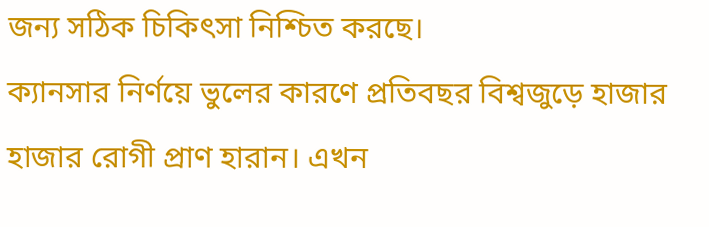জন্য সঠিক চিকিৎসা নিশ্চিত করছে।
ক্যানসার নির্ণয়ে ভুলের কারণে প্রতিবছর বিশ্বজুড়ে হাজার হাজার রোগী প্রাণ হারান। এখন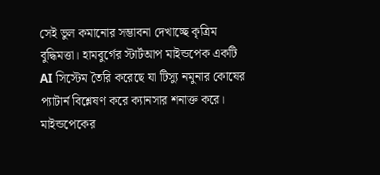সেই ভুল কমানোর সম্ভাবনা দেখাচ্ছে কৃত্রিম বুদ্ধিমত্তা। হামবুর্গের স্টার্টআপ মাইন্ডপেক একটি AI সিস্টেম তৈরি করেছে যা টিস্যু নমুনার কোষের প্যাটার্ন বিশ্লেষণ করে ক্যানসার শনাক্ত করে।
মাইন্ডপেকের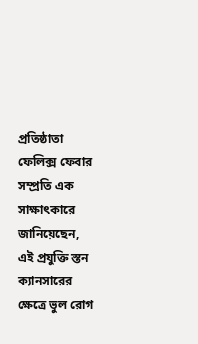প্রতিষ্ঠাতা ফেলিক্স ফেবার সম্প্রতি এক সাক্ষাৎকারে জানিয়েছেন, এই প্রযুক্তি স্তন ক্যানসারের ক্ষেত্রে ভুল রোগ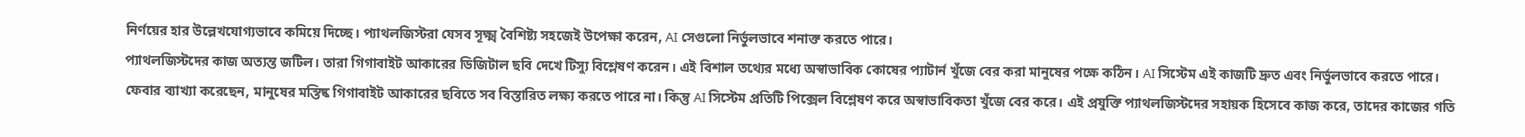নির্ণয়ের হার উল্লেখযোগ্যভাবে কমিয়ে দিচ্ছে। প্যাথলজিস্টরা যেসব সূক্ষ্ম বৈশিষ্ট্য সহজেই উপেক্ষা করেন, AI সেগুলো নির্ভুলভাবে শনাক্ত করতে পারে।
প্যাথলজিস্টদের কাজ অত্যন্ত জটিল। তারা গিগাবাইট আকারের ডিজিটাল ছবি দেখে টিস্যু বিশ্লেষণ করেন। এই বিশাল তথ্যের মধ্যে অস্বাভাবিক কোষের প্যাটার্ন খুঁজে বের করা মানুষের পক্ষে কঠিন। AI সিস্টেম এই কাজটি দ্রুত এবং নির্ভুলভাবে করতে পারে।
ফেবার ব্যাখ্যা করেছেন, মানুষের মস্তিষ্ক গিগাবাইট আকারের ছবিতে সব বিস্তারিত লক্ষ্য করতে পারে না। কিন্তু AI সিস্টেম প্রতিটি পিক্সেল বিশ্লেষণ করে অস্বাভাবিকতা খুঁজে বের করে। এই প্রযুক্তি প্যাথলজিস্টদের সহায়ক হিসেবে কাজ করে, তাদের কাজের গতি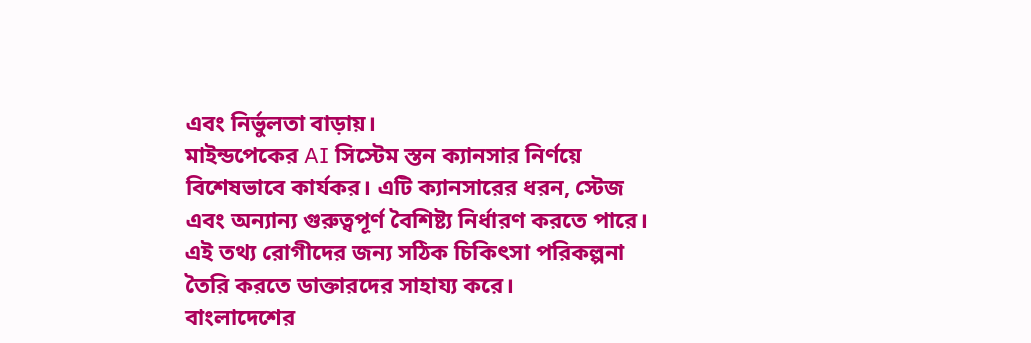এবং নির্ভুলতা বাড়ায়।
মাইন্ডপেকের AI সিস্টেম স্তন ক্যানসার নির্ণয়ে বিশেষভাবে কার্যকর। এটি ক্যানসারের ধরন, স্টেজ এবং অন্যান্য গুরুত্বপূর্ণ বৈশিষ্ট্য নির্ধারণ করতে পারে। এই তথ্য রোগীদের জন্য সঠিক চিকিৎসা পরিকল্পনা তৈরি করতে ডাক্তারদের সাহায্য করে।
বাংলাদেশের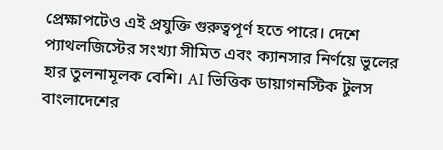প্রেক্ষাপটেও এই প্রযুক্তি গুরুত্বপূর্ণ হতে পারে। দেশে প্যাথলজিস্টের সংখ্যা সীমিত এবং ক্যানসার নির্ণয়ে ভুলের হার তুলনামূলক বেশি। AI ভিত্তিক ডায়াগনস্টিক টুলস বাংলাদেশের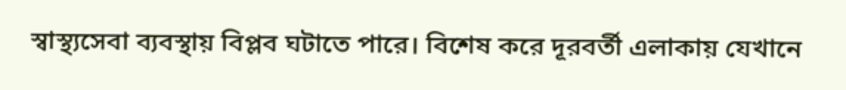স্বাস্থ্যসেবা ব্যবস্থায় বিপ্লব ঘটাতে পারে। বিশেষ করে দূরবর্তী এলাকায় যেখানে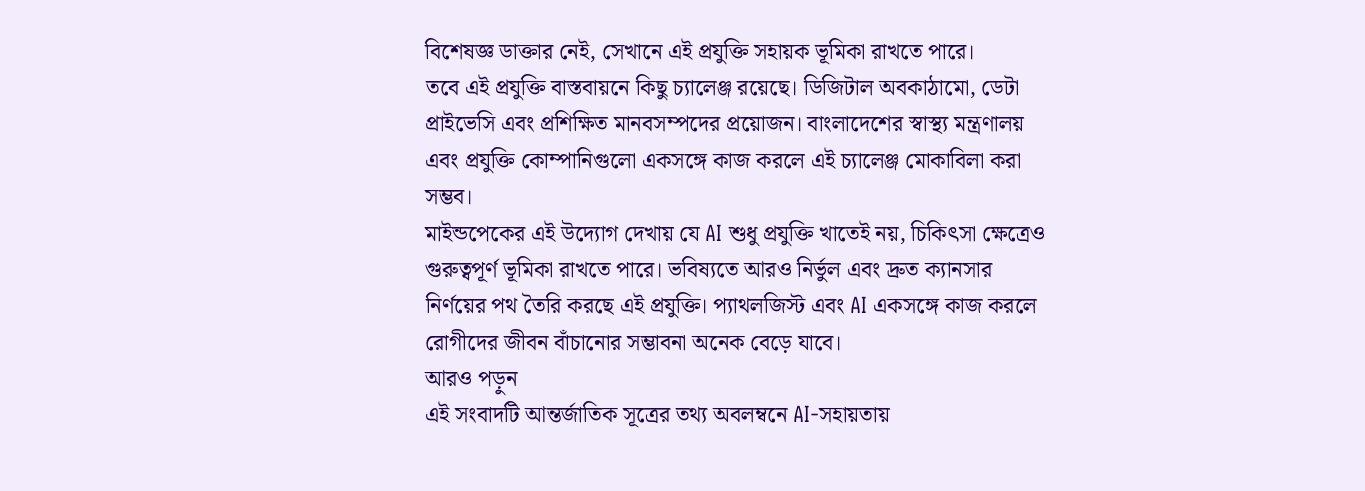বিশেষজ্ঞ ডাক্তার নেই, সেখানে এই প্রযুক্তি সহায়ক ভূমিকা রাখতে পারে।
তবে এই প্রযুক্তি বাস্তবায়নে কিছু চ্যালেঞ্জ রয়েছে। ডিজিটাল অবকাঠামো, ডেটা প্রাইভেসি এবং প্রশিক্ষিত মানবসম্পদের প্রয়োজন। বাংলাদেশের স্বাস্থ্য মন্ত্রণালয় এবং প্রযুক্তি কোম্পানিগুলো একসঙ্গে কাজ করলে এই চ্যালেঞ্জ মোকাবিলা করা সম্ভব।
মাইন্ডপেকের এই উদ্যোগ দেখায় যে AI শুধু প্রযুক্তি খাতেই নয়, চিকিৎসা ক্ষেত্রেও গুরুত্বপূর্ণ ভূমিকা রাখতে পারে। ভবিষ্যতে আরও নির্ভুল এবং দ্রুত ক্যানসার নির্ণয়ের পথ তৈরি করছে এই প্রযুক্তি। প্যাথলজিস্ট এবং AI একসঙ্গে কাজ করলে রোগীদের জীবন বাঁচানোর সম্ভাবনা অনেক বেড়ে যাবে।
আরও পড়ুন
এই সংবাদটি আন্তর্জাতিক সূত্রের তথ্য অবলম্বনে AI-সহায়তায়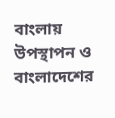বাংলায় উপস্থাপন ও বাংলাদেশের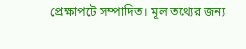প্রেক্ষাপটে সম্পাদিত। মূল তথ্যের জন্য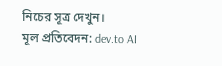নিচের সূত্র দেখুন।
মূল প্রতিবেদন: dev.to AI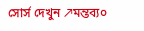সোর্স দেখুন ↗মন্তব্য০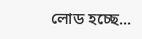লোড হচ্ছে...